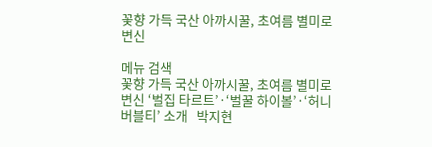꽃향 가득 국산 아까시꿀, 초여름 별미로 변신

메뉴 검색
꽃향 가득 국산 아까시꿀, 초여름 별미로 변신 ‘벌집 타르트’·‘벌꿀 하이볼’·‘허니 버블티’ 소개   박지현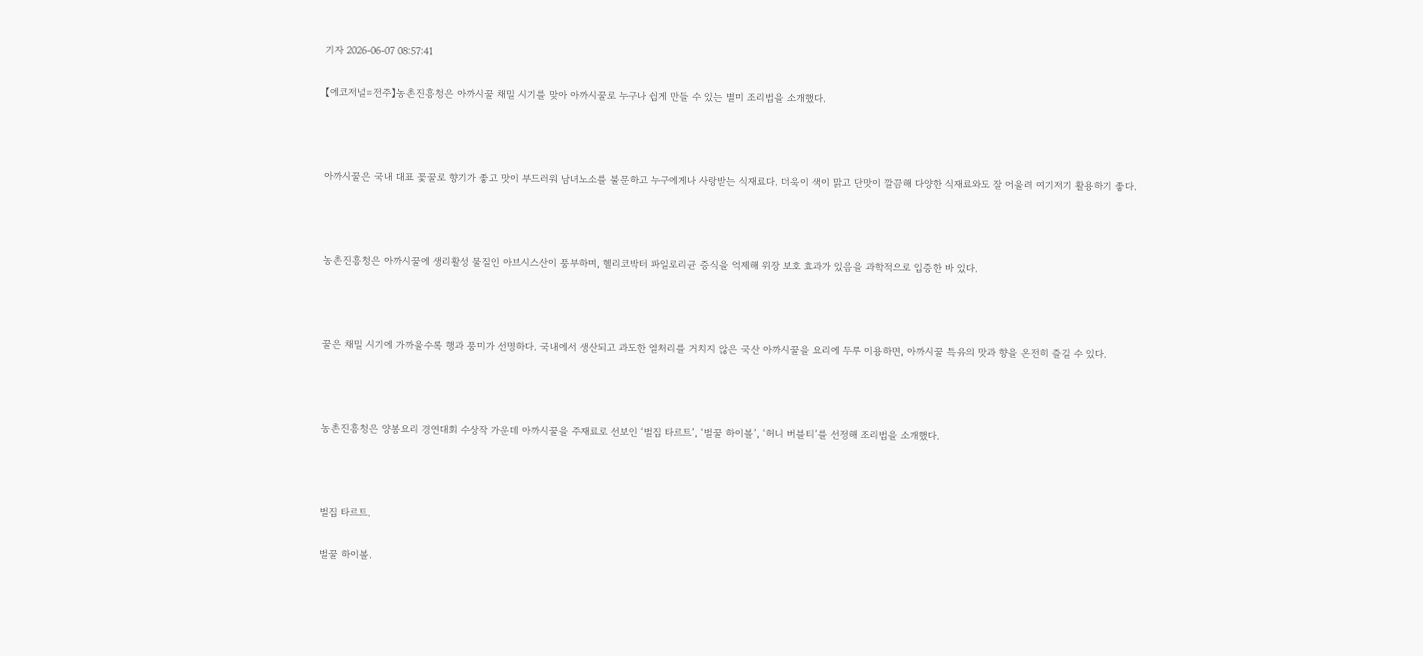기자 2026-06-07 08:57:41

【에코저널=전주】농촌진흥청은 아까시꿀 채밀 시기를 맞아 아까시꿀로 누구나 쉽게 만들 수 있는 별미 조리법을 소개했다.



아까시꿀은 국내 대표 꽃꿀로 향기가 좋고 맛이 부드러워 남녀노소를 불문하고 누구에게나 사랑받는 식재료다. 더욱이 색이 맑고 단맛이 깔끔해 다양한 식재료와도 잘 어울려 여기저기 활용하기 좋다.



농촌진흥청은 아까시꿀에 생리활성 물질인 아브시스산이 풍부하며, 헬리코박터 파일로리균 증식을 억제해 위장 보호 효과가 있음을 과학적으로 입증한 바 있다.



꿀은 채밀 시기에 가까울수록 행과 풍미가 선명하다. 국내에서 생산되고 과도한 열처리를 거치지 않은 국산 아까시꿀을 요리에 두루 이용하면, 아까시꿀 특유의 맛과 향을 온전히 즐길 수 있다.



농촌진흥청은 양봉요리 경연대회 수상작 가운데 아까시꿀을 주재료로 선보인 ‘벌집 타르트’, ‘벌꿀 하이볼’, ‘허니 버블티’를 선정해 조리법을 소개했다.



벌집 타르트.

벌꿀 하이볼.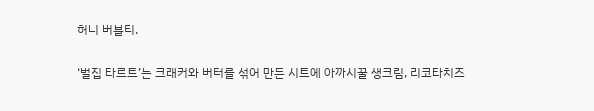허니 버블티.

‘벌집 타르트’는 크래커와 버터를 섞어 만든 시트에 아까시꿀 생크림, 리코타치즈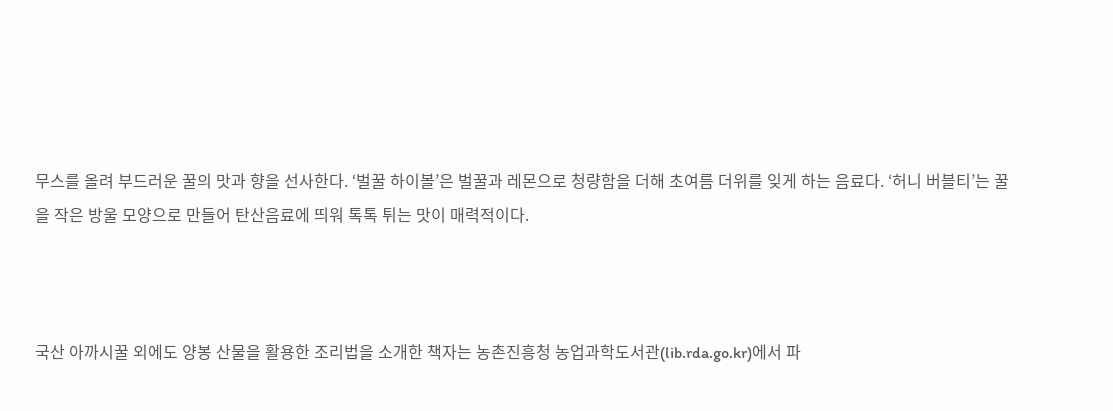무스를 올려 부드러운 꿀의 맛과 향을 선사한다. ‘벌꿀 하이볼’은 벌꿀과 레몬으로 청량함을 더해 초여름 더위를 잊게 하는 음료다. ‘허니 버블티’는 꿀을 작은 방울 모양으로 만들어 탄산음료에 띄워 톡톡 튀는 맛이 매력적이다.



국산 아까시꿀 외에도 양봉 산물을 활용한 조리법을 소개한 책자는 농촌진흥청 농업과학도서관(lib.rda.go.kr)에서 파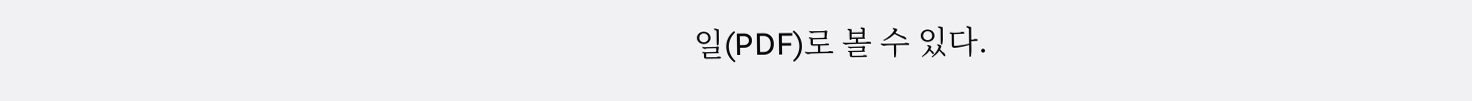일(PDF)로 볼 수 있다.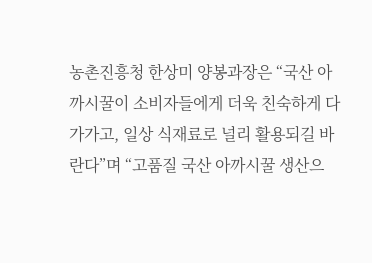농촌진흥청 한상미 양봉과장은 “국산 아까시꿀이 소비자들에게 더욱 친숙하게 다가가고, 일상 식재료로 널리 활용되길 바란다”며 “고품질 국산 아까시꿀 생산으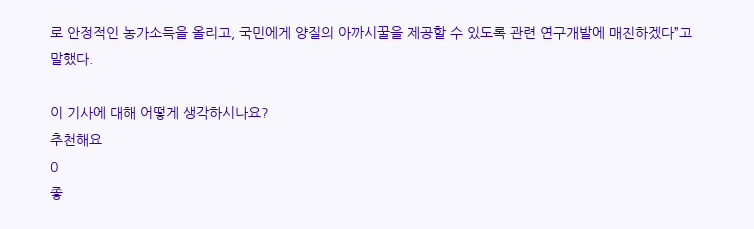로 안정적인 농가소득을 올리고, 국민에게 양질의 아까시꿀을 제공할 수 있도록 관련 연구개발에 매진하겠다”고 말했다.

이 기사에 대해 어떻게 생각하시나요?
추천해요
0
좋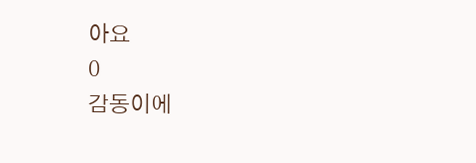아요
0
감동이에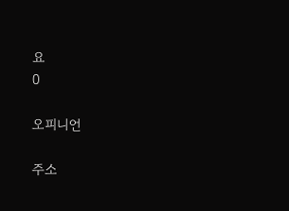요
0

오피니언

주소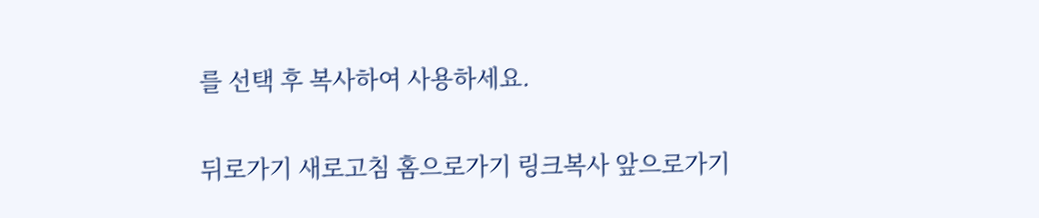를 선택 후 복사하여 사용하세요.

뒤로가기 새로고침 홈으로가기 링크복사 앞으로가기